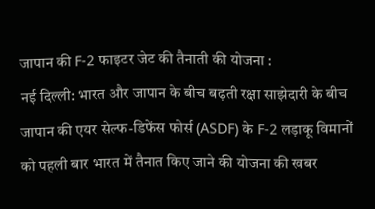जापान की F-2 फाइटर जेट की तैनाती की योजना :
नई दिल्ली: भारत और जापान के बीच बढ़ती रक्षा साझेदारी के बीच जापान की एयर सेल्फ-डिफेंस फोर्स (ASDF) के F-2 लड़ाकू विमानों को पहली बार भारत में तैनात किए जाने की योजना की खबर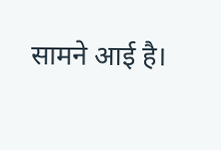सामने आई है।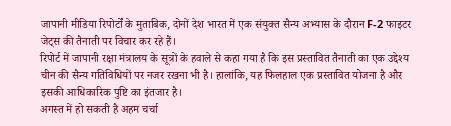जापानी मीडिया रिपोर्टों के मुताबिक, दोनों देश भारत में एक संयुक्त सैन्य अभ्यास के दौरान F-2 फाइटर जेट्स की तैनाती पर विचार कर रहे हैं।
रिपोर्ट में जापानी रक्षा मंत्रालय के सूत्रों के हवाले से कहा गया है कि इस प्रस्तावित तैनाती का एक उद्देश्य चीन की सैन्य गतिविधियों पर नजर रखना भी है। हालांकि, यह फिलहाल एक प्रस्तावित योजना है और इसकी आधिकारिक पुष्टि का इंतजार है।
अगस्त में हो सकती है अहम चर्चा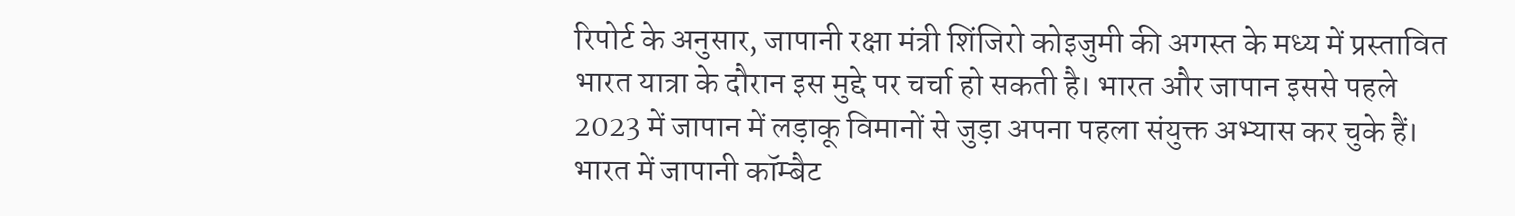रिपोर्ट के अनुसार, जापानी रक्षा मंत्री शिंजिरो कोइजुमी की अगस्त के मध्य में प्रस्तावित भारत यात्रा के दौरान इस मुद्दे पर चर्चा हो सकती है। भारत और जापान इससे पहले 2023 में जापान में लड़ाकू विमानों से जुड़ा अपना पहला संयुक्त अभ्यास कर चुके हैं।
भारत में जापानी कॉम्बैट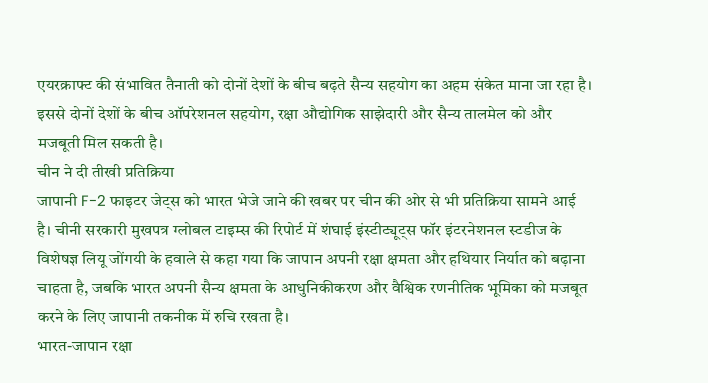एयरक्राफ्ट की संभावित तैनाती को दोनों देशों के बीच बढ़ते सैन्य सहयोग का अहम संकेत माना जा रहा है। इससे दोनों देशों के बीच ऑपरेशनल सहयोग, रक्षा औद्योगिक साझेदारी और सैन्य तालमेल को और मजबूती मिल सकती है।
चीन ने दी तीखी प्रतिक्रिया
जापानी F-2 फाइटर जेट्स को भारत भेजे जाने की खबर पर चीन की ओर से भी प्रतिक्रिया सामने आई है। चीनी सरकारी मुखपत्र ग्लोबल टाइम्स की रिपोर्ट में शंघाई इंस्टीट्यूट्स फॉर इंटरनेशनल स्टडीज के विशेषज्ञ लियू जोंगयी के हवाले से कहा गया कि जापान अपनी रक्षा क्षमता और हथियार निर्यात को बढ़ाना चाहता है, जबकि भारत अपनी सैन्य क्षमता के आधुनिकीकरण और वैश्विक रणनीतिक भूमिका को मजबूत करने के लिए जापानी तकनीक में रुचि रखता है।
भारत-जापान रक्षा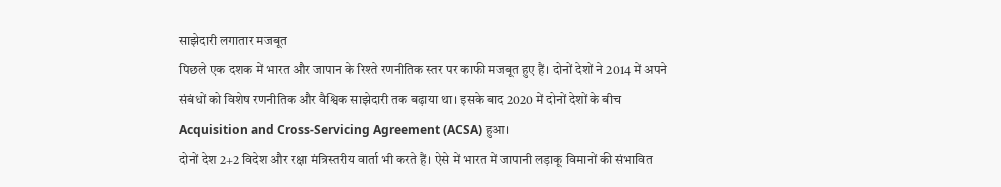साझेदारी लगातार मजबूत
पिछले एक दशक में भारत और जापान के रिश्ते रणनीतिक स्तर पर काफी मजबूत हुए हैं। दोनों देशों ने 2014 में अपने संबंधों को विशेष रणनीतिक और वैश्विक साझेदारी तक बढ़ाया था। इसके बाद 2020 में दोनों देशों के बीच Acquisition and Cross-Servicing Agreement (ACSA) हुआ।
दोनों देश 2+2 विदेश और रक्षा मंत्रिस्तरीय वार्ता भी करते हैं। ऐसे में भारत में जापानी लड़ाकू विमानों की संभावित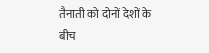तैनाती को दोनों देशों के बीच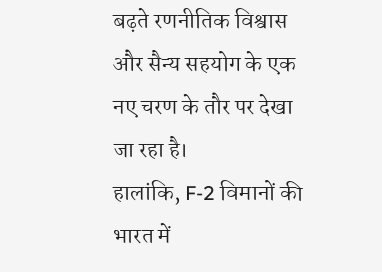बढ़ते रणनीतिक विश्वास और सैन्य सहयोग के एक नए चरण के तौर पर देखा जा रहा है।
हालांकि, F-2 विमानों की भारत में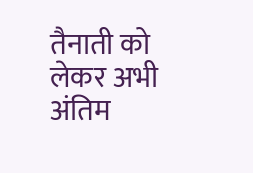तैनाती को लेकर अभी अंतिम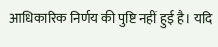आधिकारिक निर्णय की पुष्टि नहीं हुई है। यदि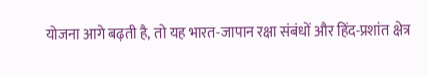योजना आगे बढ़ती है, तो यह भारत-जापान रक्षा संबंधों और हिंद-प्रशांत क्षेत्र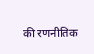की रणनीतिक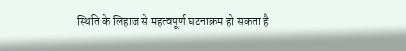स्थिति के लिहाज से महत्वपूर्ण घटनाक्रम हो सकता है